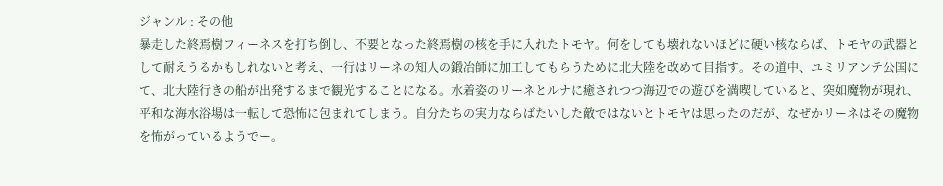ジャンル : その他
暴走した終焉樹フィーネスを打ち倒し、不要となった終焉樹の核を手に入れたトモヤ。何をしても壊れないほどに硬い核ならば、トモヤの武器として耐えうるかもしれないと考え、一行はリーネの知人の鍛冶師に加工してもらうために北大陸を改めて目指す。その道中、ユミリアンテ公国にて、北大陸行きの船が出発するまで観光することになる。水着姿のリーネとルナに癒されつつ海辺での遊びを満喫していると、突如魔物が現れ、平和な海水浴場は一転して恐怖に包まれてしまう。自分たちの実力ならばたいした敵ではないとトモヤは思ったのだが、なぜかリーネはその魔物を怖がっているようでー。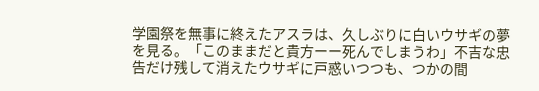学園祭を無事に終えたアスラは、久しぶりに白いウサギの夢を見る。「このままだと貴方ーー死んでしまうわ」不吉な忠告だけ残して消えたウサギに戸惑いつつも、つかの間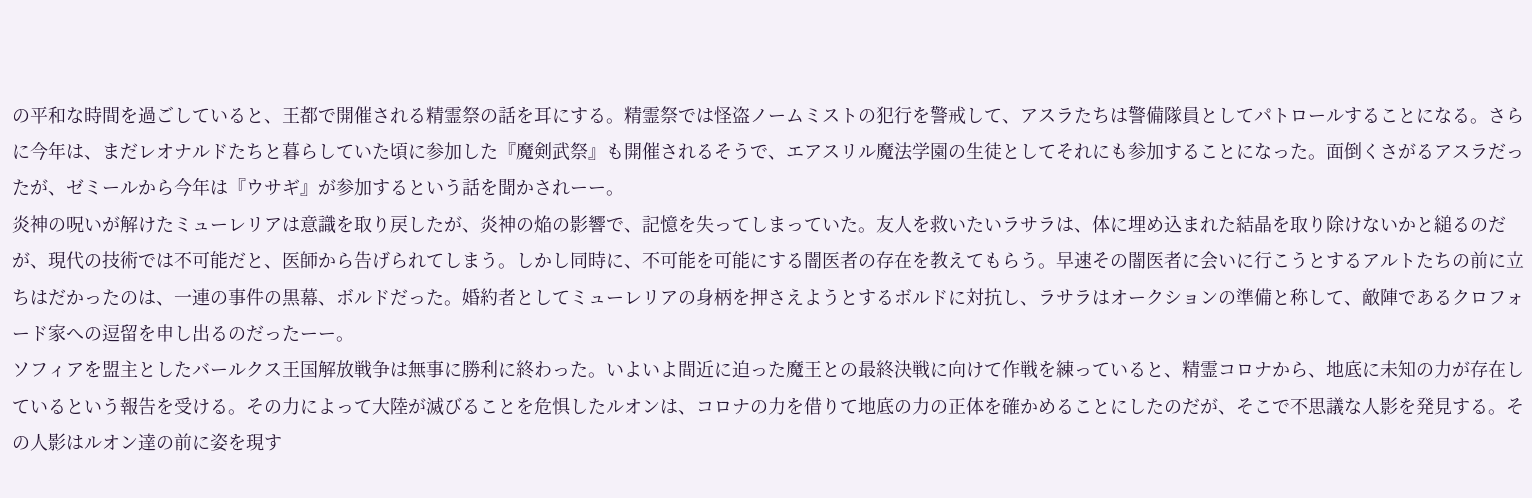の平和な時間を過ごしていると、王都で開催される精霊祭の話を耳にする。精霊祭では怪盗ノームミストの犯行を警戒して、アスラたちは警備隊員としてパトロールすることになる。さらに今年は、まだレオナルドたちと暮らしていた頃に参加した『魔剣武祭』も開催されるそうで、エアスリル魔法学園の生徒としてそれにも参加することになった。面倒くさがるアスラだったが、ゼミールから今年は『ウサギ』が参加するという話を聞かされーー。
炎神の呪いが解けたミューレリアは意識を取り戻したが、炎神の焔の影響で、記憶を失ってしまっていた。友人を救いたいラサラは、体に埋め込まれた結晶を取り除けないかと縋るのだが、現代の技術では不可能だと、医師から告げられてしまう。しかし同時に、不可能を可能にする闇医者の存在を教えてもらう。早速その闇医者に会いに行こうとするアルトたちの前に立ちはだかったのは、一連の事件の黒幕、ボルドだった。婚約者としてミューレリアの身柄を押さえようとするボルドに対抗し、ラサラはオークションの準備と称して、敵陣であるクロフォード家への逗留を申し出るのだったーー。
ソフィアを盟主としたバールクス王国解放戦争は無事に勝利に終わった。いよいよ間近に迫った魔王との最終決戦に向けて作戦を練っていると、精霊コロナから、地底に未知の力が存在しているという報告を受ける。その力によって大陸が滅びることを危惧したルオンは、コロナの力を借りて地底の力の正体を確かめることにしたのだが、そこで不思議な人影を発見する。その人影はルオン達の前に姿を現す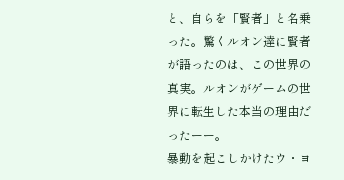と、自らを「賢者」と名乗った。驚くルオン達に賢者が語ったのは、この世界の真実。ルオンがゲームの世界に転生した本当の理由だったーー。
暴動を起こしかけたウ・ヨ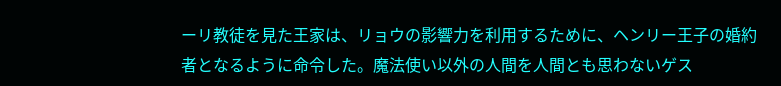ーリ教徒を見た王家は、リョウの影響力を利用するために、ヘンリー王子の婚約者となるように命令した。魔法使い以外の人間を人間とも思わないゲス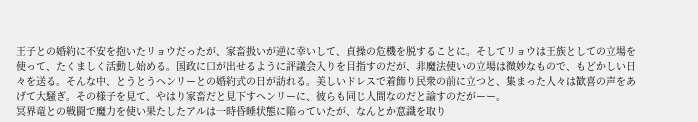王子との婚約に不安を抱いたリョウだったが、家畜扱いが逆に幸いして、貞操の危機を脱することに。そしてリョウは王族としての立場を使って、たくましく活動し始める。国政に口が出せるように評議会入りを目指すのだが、非魔法使いの立場は微妙なもので、もどかしい日々を送る。そんな中、とうとうヘンリーとの婚約式の日が訪れる。美しいドレスで着飾り民衆の前に立つと、集まった人々は歓喜の声をあげて大騒ぎ。その様子を見て、やはり家畜だと見下すヘンリーに、彼らも同じ人間なのだと諭すのだがーー。
冥界竜との戦闘で魔力を使い果たしたアルは一時昏睡状態に陥っていたが、なんとか意識を取り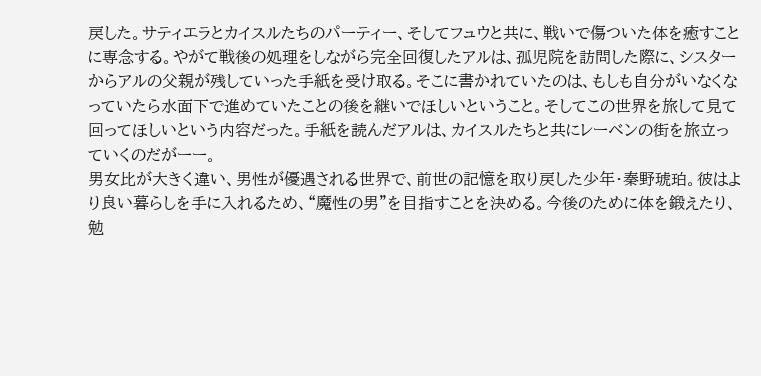戻した。サティエラとカイスルたちのパーティー、そしてフュウと共に、戦いで傷ついた体を癒すことに専念する。やがて戦後の処理をしながら完全回復したアルは、孤児院を訪問した際に、シスターからアルの父親が残していった手紙を受け取る。そこに書かれていたのは、もしも自分がいなくなっていたら水面下で進めていたことの後を継いでほしいということ。そしてこの世界を旅して見て回ってほしいという内容だった。手紙を読んだアルは、カイスルたちと共にレーベンの街を旅立っていくのだがーー。
男女比が大きく違い、男性が優遇される世界で、前世の記憶を取り戻した少年・秦野琥珀。彼はより良い暮らしを手に入れるため、“魔性の男”を目指すことを決める。今後のために体を鍛えたり、勉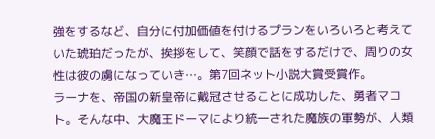強をするなど、自分に付加価値を付けるプランをいろいろと考えていた琥珀だったが、挨拶をして、笑顔で話をするだけで、周りの女性は彼の虜になっていき…。第7回ネット小説大賞受賞作。
ラーナを、帝国の新皇帝に戴冠させることに成功した、勇者マコト。そんな中、大魔王ドーマにより統一された魔族の軍勢が、人類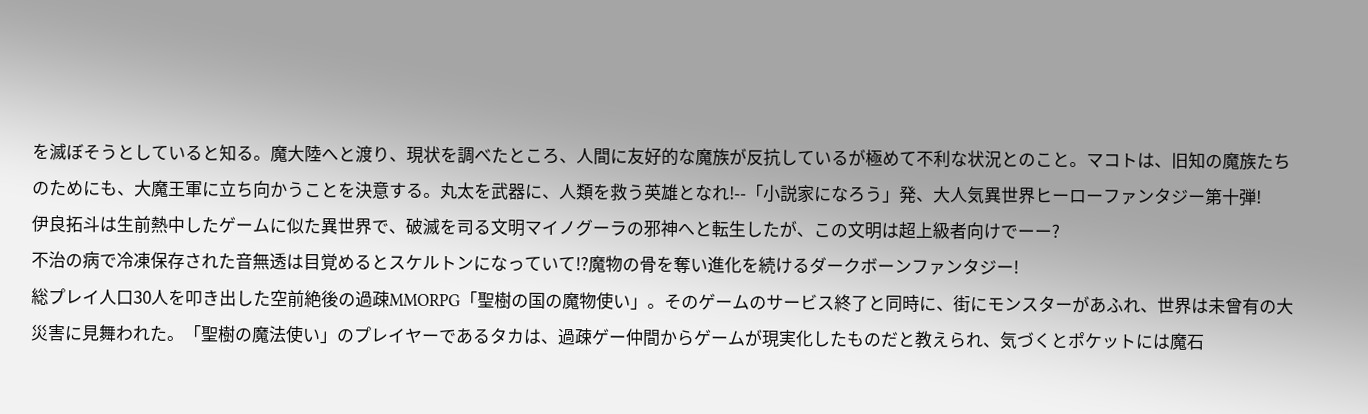を滅ぼそうとしていると知る。魔大陸へと渡り、現状を調べたところ、人間に友好的な魔族が反抗しているが極めて不利な状況とのこと。マコトは、旧知の魔族たちのためにも、大魔王軍に立ち向かうことを決意する。丸太を武器に、人類を救う英雄となれ!--「小説家になろう」発、大人気異世界ヒーローファンタジー第十弾!
伊良拓斗は生前熱中したゲームに似た異世界で、破滅を司る文明マイノグーラの邪神へと転生したが、この文明は超上級者向けでーー?
不治の病で冷凍保存された音無透は目覚めるとスケルトンになっていて!?魔物の骨を奪い進化を続けるダークボーンファンタジー!
総プレイ人口30人を叩き出した空前絶後の過疎MMORPG「聖樹の国の魔物使い」。そのゲームのサービス終了と同時に、街にモンスターがあふれ、世界は未曾有の大災害に見舞われた。「聖樹の魔法使い」のプレイヤーであるタカは、過疎ゲー仲間からゲームが現実化したものだと教えられ、気づくとポケットには魔石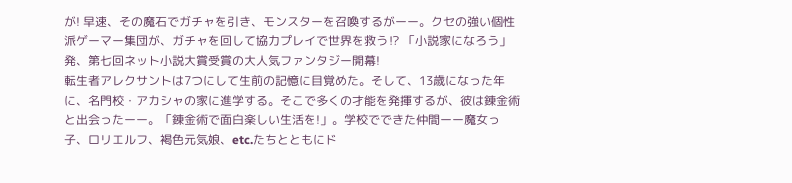が! 早速、その魔石でガチャを引き、モンスターを召喚するがーー。クセの強い個性派ゲーマー集団が、ガチャを回して協力プレイで世界を救う⁉ 「小説家になろう」発、第七回ネット小説大賞受賞の大人気ファンタジー開幕!
転生者アレクサントは7つにして生前の記憶に目覚めた。そして、13歳になった年に、名門校・アカシャの家に進学する。そこで多くの才能を発揮するが、彼は錬金術と出会ったーー。「錬金術で面白楽しい生活を!」。学校でできた仲間ーー魔女っ子、ロリエルフ、褐色元気娘、etc.たちとともにド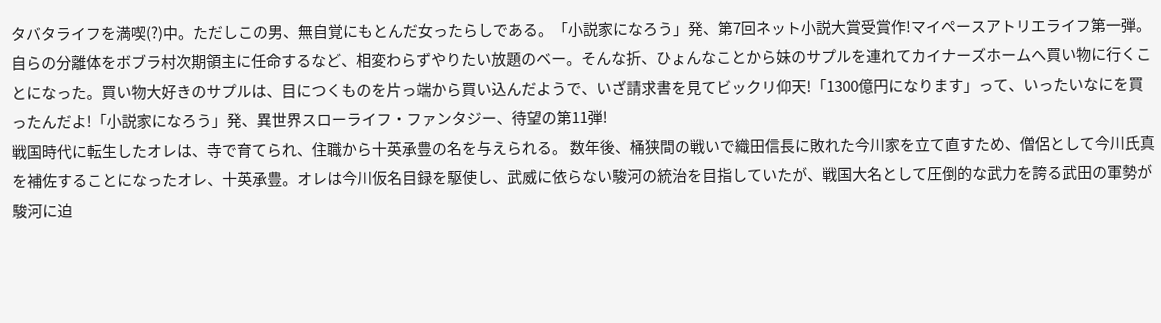タバタライフを満喫(?)中。ただしこの男、無自覚にもとんだ女ったらしである。「小説家になろう」発、第7回ネット小説大賞受賞作!マイペースアトリエライフ第一弾。
自らの分離体をボブラ村次期領主に任命するなど、相変わらずやりたい放題のベー。そんな折、ひょんなことから妹のサプルを連れてカイナーズホームへ買い物に行くことになった。買い物大好きのサプルは、目につくものを片っ端から買い込んだようで、いざ請求書を見てビックリ仰天!「1300億円になります」って、いったいなにを買ったんだよ!「小説家になろう」発、異世界スローライフ・ファンタジー、待望の第11弾!
戦国時代に転生したオレは、寺で育てられ、住職から十英承豊の名を与えられる。 数年後、桶狭間の戦いで織田信長に敗れた今川家を立て直すため、僧侶として今川氏真を補佐することになったオレ、十英承豊。オレは今川仮名目録を駆使し、武威に依らない駿河の統治を目指していたが、戦国大名として圧倒的な武力を誇る武田の軍勢が駿河に迫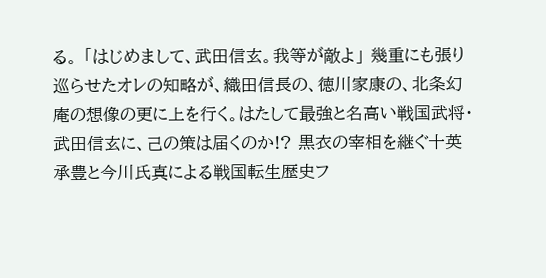る。 「はじめまして、武田信玄。我等が敵よ」 幾重にも張り巡らせたオレの知略が、織田信長の、徳川家康の、北条幻庵の想像の更に上を行く。はたして最強と名高い戦国武将・武田信玄に、己の策は届くのか!? 黒衣の宰相を継ぐ十英承豊と今川氏真による戦国転生歴史フ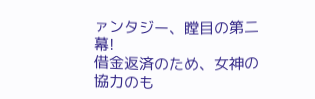ァンタジー、瞠目の第二幕!
借金返済のため、女神の協力のも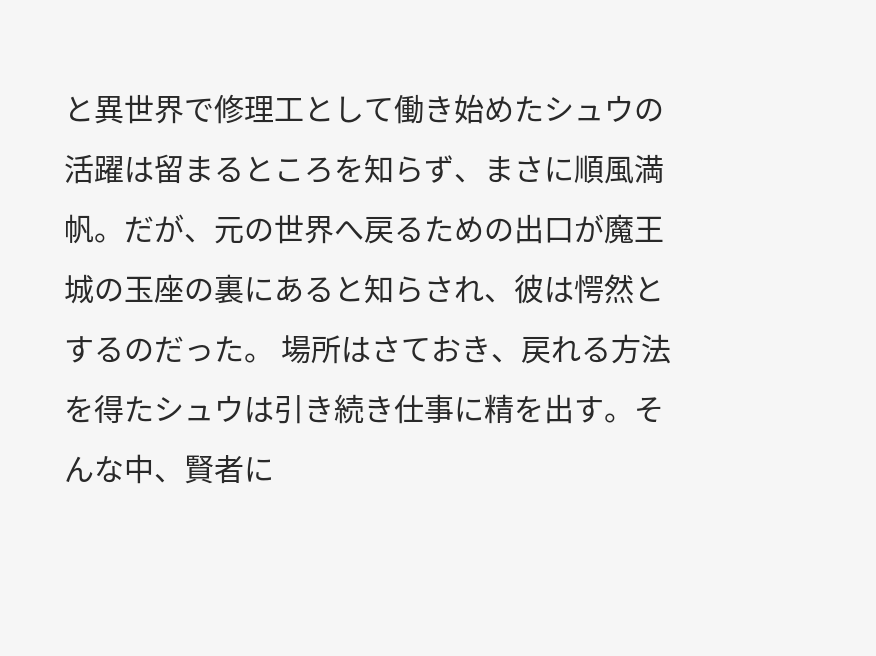と異世界で修理工として働き始めたシュウの活躍は留まるところを知らず、まさに順風満帆。だが、元の世界へ戻るための出口が魔王城の玉座の裏にあると知らされ、彼は愕然とするのだった。 場所はさておき、戻れる方法を得たシュウは引き続き仕事に精を出す。そんな中、賢者に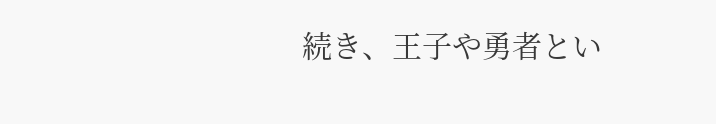続き、王子や勇者とい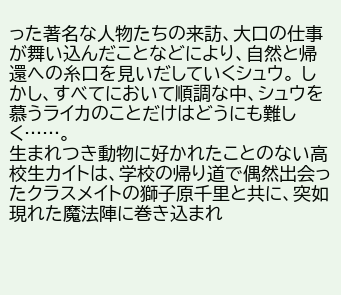った著名な人物たちの来訪、大口の仕事が舞い込んだことなどにより、自然と帰還への糸口を見いだしていくシュウ。 しかし、すべてにおいて順調な中、シュウを慕うライカのことだけはどうにも難しく……。
生まれつき動物に好かれたことのない高校生カイトは、学校の帰り道で偶然出会ったクラスメイトの獅子原千里と共に、突如現れた魔法陣に巻き込まれ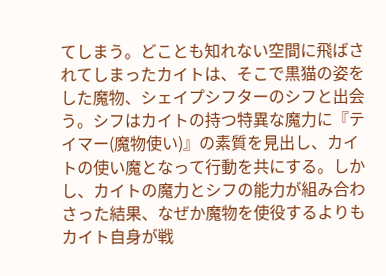てしまう。どことも知れない空間に飛ばされてしまったカイトは、そこで黒猫の姿をした魔物、シェイプシフターのシフと出会う。シフはカイトの持つ特異な魔力に『テイマー(魔物使い)』の素質を見出し、カイトの使い魔となって行動を共にする。しかし、カイトの魔力とシフの能力が組み合わさった結果、なぜか魔物を使役するよりもカイト自身が戦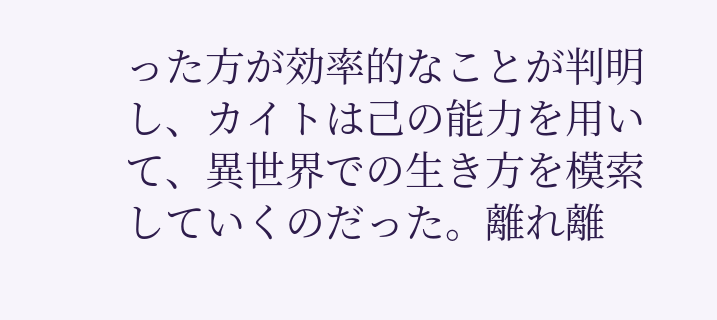った方が効率的なことが判明し、カイトは己の能力を用いて、異世界での生き方を模索していくのだった。離れ離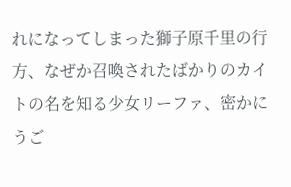れになってしまった獅子原千里の行方、なぜか召喚されたばかりのカイトの名を知る少女リーファ、密かにうご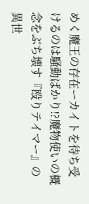めく魔王の存在ーカイトを待ち受けるのは騒動ばかり!?魔物使いの概念をぶち壊す『殴りテイマー』の異世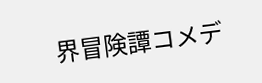界冒険譚コメデ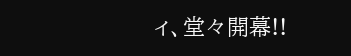ィ、堂々開幕!!